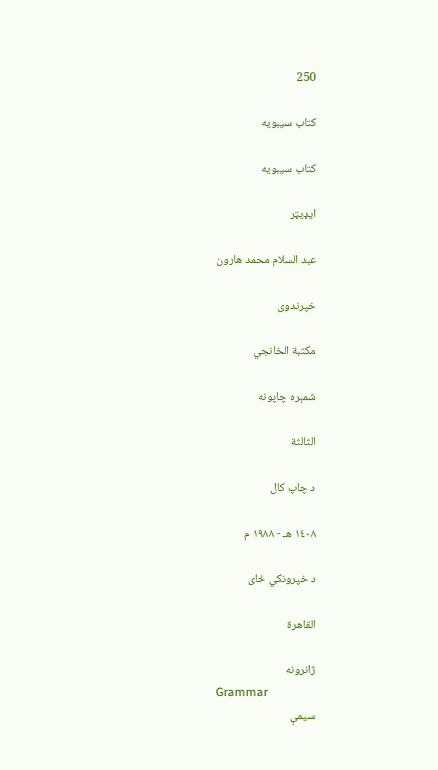250

کتاب سیبویه

كتاب سيبويه

ایډیټر

عبد السلام محمد هارون

خپرندوی

مكتبة الخانجي

شمېره چاپونه

الثالثة

د چاپ کال

١٤٠٨ هـ - ١٩٨٨ م

د خپرونکي ځای

القاهرة

ژانرونه
Grammar
سیمې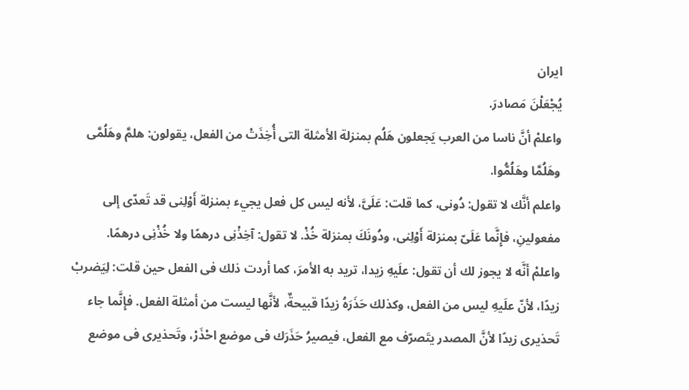ایران
يُجْعَلْنَ مَصادرَ.
واعلمْ أنَّ ناسا من العرب يَجعلون هَلُم بمنزلة الأمثلة التى أُخِذَتْ من الفعل، يقولون: هلمَّ وهَلُمَّى وهَلُمَّا وهَلُمُّوا.
واعلم أنَّك لا تقول: دُونى، كما قلت: عَلَىَّ، لأنه ليس كل فعل يجيء بمنزلة أَوْلِنى قد تَعدّى إلى مفعولينِ، فإِنَّما عَلَىّ بمنزلة أَوْلِنى، ودُونَكَ بمنزلة خُذْ. لا تقول: آخِذْنِى درهمًا ولا خُذْنِى درهمًا.
واعلمْ أنَّه لا يجوز لك أن تقول: علَيهِ زيدا، تريد به الأمرَ، كما أردت ذلك فى الفعل حين قلت: لِيَضربْ زيدًا، لأنّ علَيهِ ليس من الفعل، وكذلك حَذَرَهُ زيدًا قبيحةٌ، لأنَّها ليست من أمثلة الفعل. فإِنَّما جاء تَحذيرى زيدًا لأنَّ المصدر يتَصرّف مع الفعل، فيصيرُ حَذَرَك فى موضع احْذَرْ، وتَحذيرى فى موضع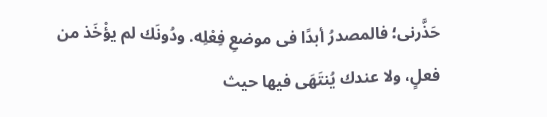حَذَّرنى؛ فالمصدرُ أبدًا فى موضعِ فِعْلِه. ودُونَك لم يؤْخَذ من فعلٍ، ولا عندك يُنتَهَى فيها حيث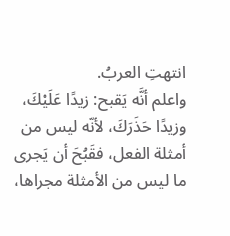انتهتِ العربُ.
واعلم أنَّه يَقبح: زيدًا عَلَيْكَ، وزيدًا حَذَرَكَ، لأنّه ليس من أمثلة الفعل، فقَبُحَ أن يَجرى ما ليس من الأمثلة مجراها،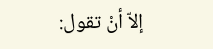إلاّ أنْ تقول: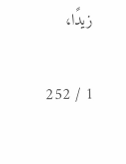زيدًا،

1 / 252